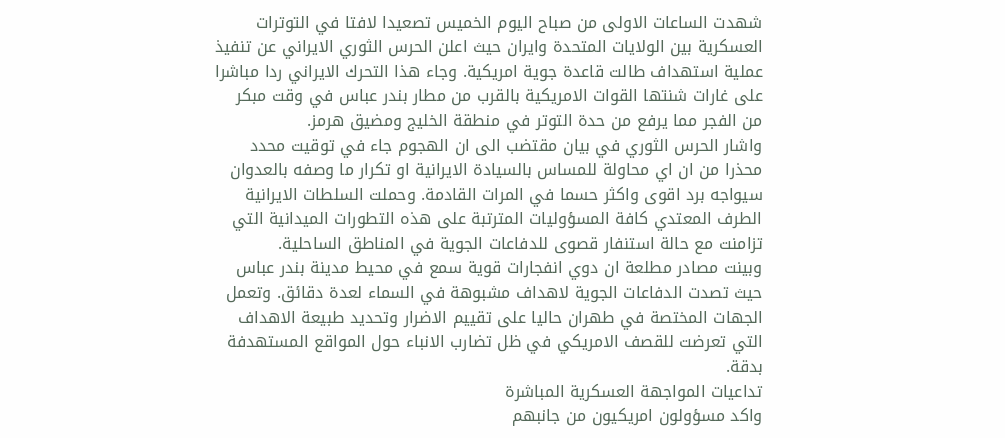شهدت الساعات الاولى من صباح اليوم الخميس تصعيدا لافتا في التوترات العسكرية بين الولايات المتحدة وايران حيث اعلن الحرس الثوري الايراني عن تنفيذ عملية استهداف طالت قاعدة جوية امريكية. وجاء هذا التحرك الايراني ردا مباشرا على غارات شنتها القوات الامريكية بالقرب من مطار بندر عباس في وقت مبكر من الفجر مما يرفع من حدة التوتر في منطقة الخليج ومضيق هرمز.
واشار الحرس الثوري في بيان مقتضب الى ان الهجوم جاء في توقيت محدد محذرا من ان اي محاولة للمساس بالسيادة الايرانية او تكرار ما وصفه بالعدوان سيواجه برد اقوى واكثر حسما في المرات القادمة. وحملت السلطات الايرانية الطرف المعتدي كافة المسؤوليات المترتبة على هذه التطورات الميدانية التي تزامنت مع حالة استنفار قصوى للدفاعات الجوية في المناطق الساحلية.
وبينت مصادر مطلعة ان دوي انفجارات قوية سمع في محيط مدينة بندر عباس حيث تصدت الدفاعات الجوية لاهداف مشبوهة في السماء لعدة دقائق. وتعمل الجهات المختصة في طهران حاليا على تقييم الاضرار وتحديد طبيعة الاهداف التي تعرضت للقصف الامريكي في ظل تضارب الانباء حول المواقع المستهدفة بدقة.
تداعيات المواجهة العسكرية المباشرة
واكد مسؤولون امريكيون من جانبهم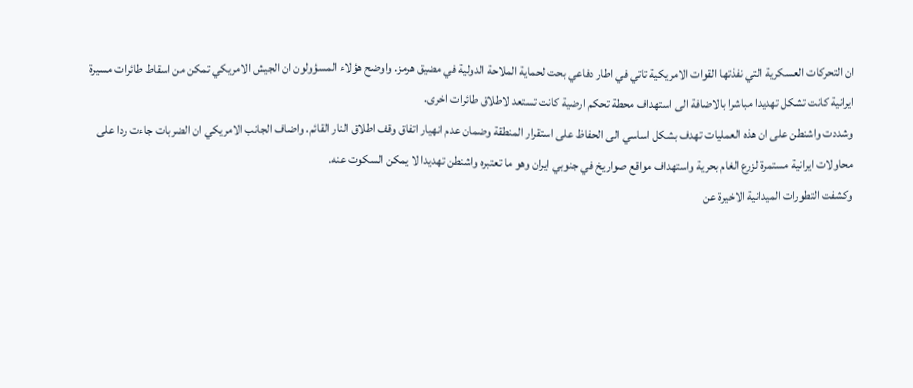ان التحركات العسكرية التي نفذتها القوات الامريكية تاتي في اطار دفاعي بحت لحماية الملاحة الدولية في مضيق هرمز. واوضح هؤلاء المسؤولون ان الجيش الامريكي تمكن من اسقاط طائرات مسيرة ايرانية كانت تشكل تهديدا مباشرا بالاضافة الى استهداف محطة تحكم ارضية كانت تستعد لاطلاق طائرات اخرى.
وشددت واشنطن على ان هذه العمليات تهدف بشكل اساسي الى الحفاظ على استقرار المنطقة وضمان عدم انهيار اتفاق وقف اطلاق النار القائم. واضاف الجانب الامريكي ان الضربات جاءت ردا على محاولات ايرانية مستمرة لزرع الغام بحرية واستهداف مواقع صواريخ في جنوبي ايران وهو ما تعتبره واشنطن تهديدا لا يمكن السكوت عنه.
وكشفت التطورات الميدانية الاخيرة عن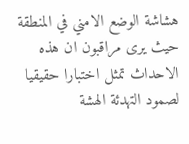هشاشة الوضع الامني في المنطقة حيث يرى مراقبون ان هذه الاحداث تمثل اختبارا حقيقيا لصمود التهدئة الهشة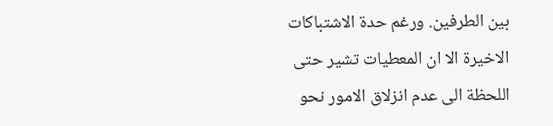بين الطرفين. ورغم حدة الاشتباكات الاخيرة الا ان المعطيات تشير حتى اللحظة الى عدم انزلاق الامور نحو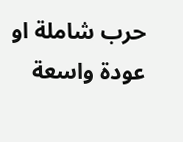حرب شاملة او عودة واسعة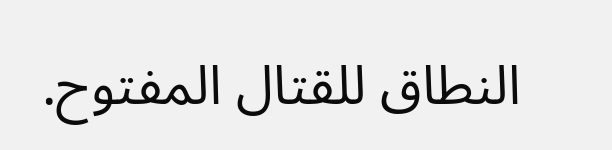النطاق للقتال المفتوح.